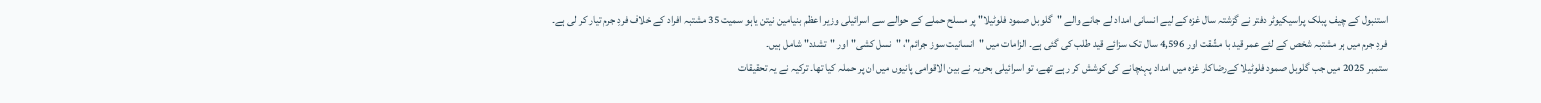استنبول کے چیف پبلک پراسیکیوٹر دفتر نے گزشتہ سال غزہ کے لیے انسانی امداد لے جانے والے "گلوبل صمود فلوٹیلا" پر مسلح حملے کے حوالے سے اسرائیلی وزیر اعظم بنیامین نیتن یاہو سمیت 35 مشتبہ افراد کے خلاف فردِ جرم تیار کر لی ہے۔
فردِ جرم میں ہر مشتبہ شخص کے لئے عمر قید با مشّقت اور 4,596 سال تک سزائے قید طلب کی گئی ہے۔ الزامات میں "انسانیت سوز جرائم"، "نسل کشی" اور "تشدد" شامل ہیں۔
ستمبر 2025 میں جب گلوبل صمود فلوٹیلا کےرضاکار غزہ میں امداد پہنچانے کی کوشش کر رہے تھے، تو اسرائیلی بحریہ نے بین الاقوامی پانیوں میں ان پر حملہ کیا تھا۔ ترکیہ نے یہ تحقیقات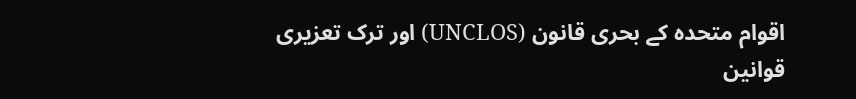اقوام متحدہ کے بحری قانون (UNCLOS) اور ترک تعزیری قوانین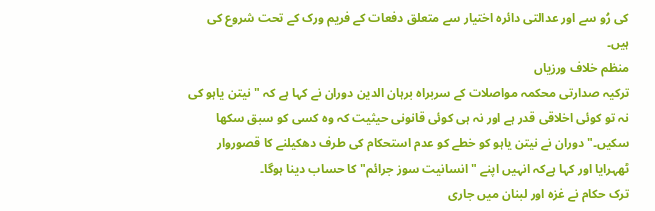کی رُو سے اور عدالتی دائرہ اختیار سے متعلق دفعات کے فریم ورک کے تحت شروع کی ہیں۔
منظم خلاف ورزیاں
ترکیہ صدارتی محکمہ مواصلات کے سربراہ برہان الدین دوران نے کہا ہے کہ " نیتن یاہو کی نہ تو کوئی اخلاقی قدر ہے اور نہ ہی کوئی قانونی حیثیت کہ وہ کسی کو سبق سکھا سکیں۔" دوران نے نیتن یاہو کو خطے کو عدم استحکام کی طرف دھکیلنے کا قصوروار ٹھہرایا اور کہا ہےکہ انہیں اپنے "انسانیت سوز جرائم" کا حساب دینا ہوگا۔
ترک حکام نے غزہ اور لبنان میں جاری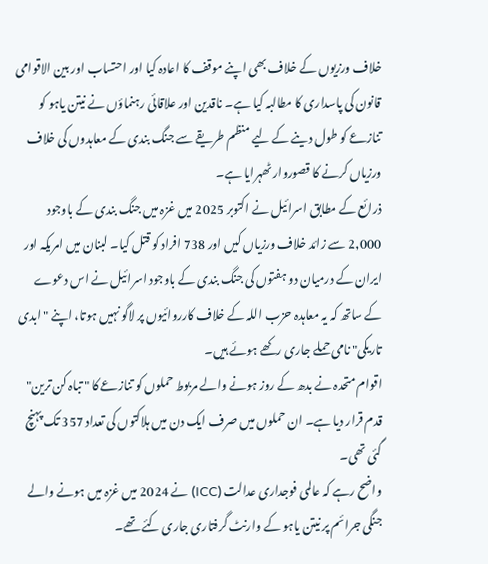خلاف ورزیوں کے خلاف بھی اپنے موقف کا اعادہ کیا اور احتساب اور بین الاقوامی قانون کی پاسداری کا مطالبہ کیا ہے۔ ناقدین اور علاقائی رہنماؤں نے نیتن یاہو کو تنازعے کو طول دینے کے لیے منظم طریقے سے جنگ بندی کے معاہدوں کی خلاف ورزیاں کرنے کا قصوروار ٹھہرایا ہے۔
ذرائع کے مطابق اسرائیل نے اکتوبر 2025 میں غزہ میں جنگ بندی کے باوجود 2,000 سے زائد خلاف ورزیاں کیں اور 738 افراد کو قتل کیا۔ لبنان میں امریکہ اور ایران کے درمیان دو ہفتوں کی جنگ بندی کے باوجود اسرائیل نے اس دعوے کے ساتھ کہ یہ معاہدہ حزب اللہ کے خلاف کارروائیوں پر لاگو نہیں ہوتا، اپنے "ابدی تاریکی" نامی حملے جاری رکھے ہوئے ہیں۔
اقوام متحدہ نے بدھ کے روز ہونے والے مربوط حملوں کو تنازعے کا " تباہ کن ترین" قدم قرار دیا ہے۔ ان حملوں میں صرف ایک دن میں ہلاکتوں کی تعداد 357 تک پہنچ گئی تھی۔
واضح رہے کہ عالمی فوجداری عدالت (ICC) نے 2024 میں غزہ میں ہونے والے جنگی جرائم پر نیتن یاہو کے وارنٹ گرفتاری جاری کئے تھے۔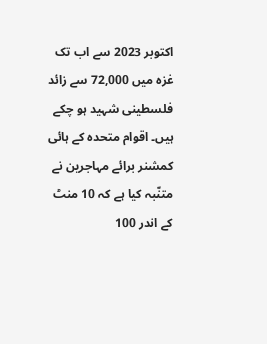اکتوبر 2023 سے اب تک غزہ میں 72,000 سے زائد فلسطینی شہید ہو چکے ہیں۔ اقوام متحدہ کے ہائی کمشنر برائے مہاجرین نے متنّبہ کیا ہے کہ 10 منٹ کے اندر 100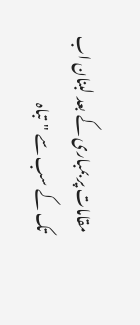مقامات پر بمباری کے بعد لبنان اب تک کے سب سے "تباہ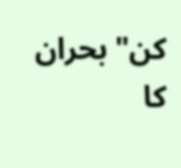کن" بحران کا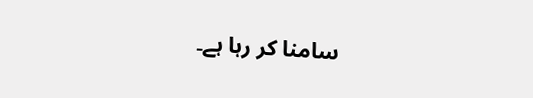سامنا کر رہا ہے۔